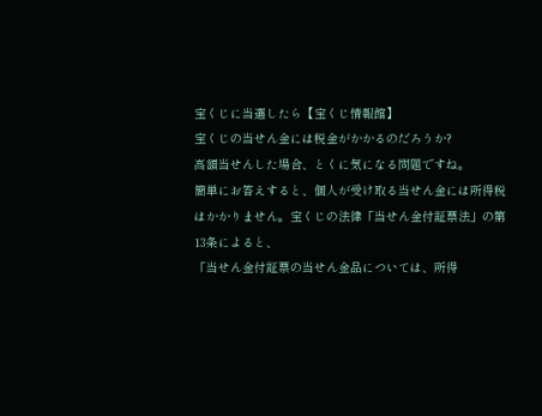宝くじに当選したら【宝くじ情報館】
宝くじの当せん金には税金がかかるのだろうか?
高額当せんした場合、とくに気になる問題ですね。
簡単にお答えすると、個人が受け取る当せん金には所得税はかかりません。宝くじの法律「当せん金付証票法」の第13条によると、
「当せん金付証票の当せん金品については、所得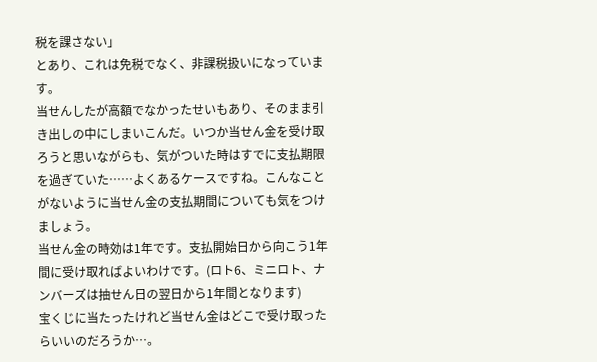税を課さない」
とあり、これは免税でなく、非課税扱いになっています。
当せんしたが高額でなかったせいもあり、そのまま引き出しの中にしまいこんだ。いつか当せん金を受け取ろうと思いながらも、気がついた時はすでに支払期限を過ぎていた……よくあるケースですね。こんなことがないように当せん金の支払期間についても気をつけましょう。
当せん金の時効は1年です。支払開始日から向こう1年間に受け取ればよいわけです。(ロト6、ミニロト、ナンバーズは抽せん日の翌日から1年間となります)
宝くじに当たったけれど当せん金はどこで受け取ったらいいのだろうか…。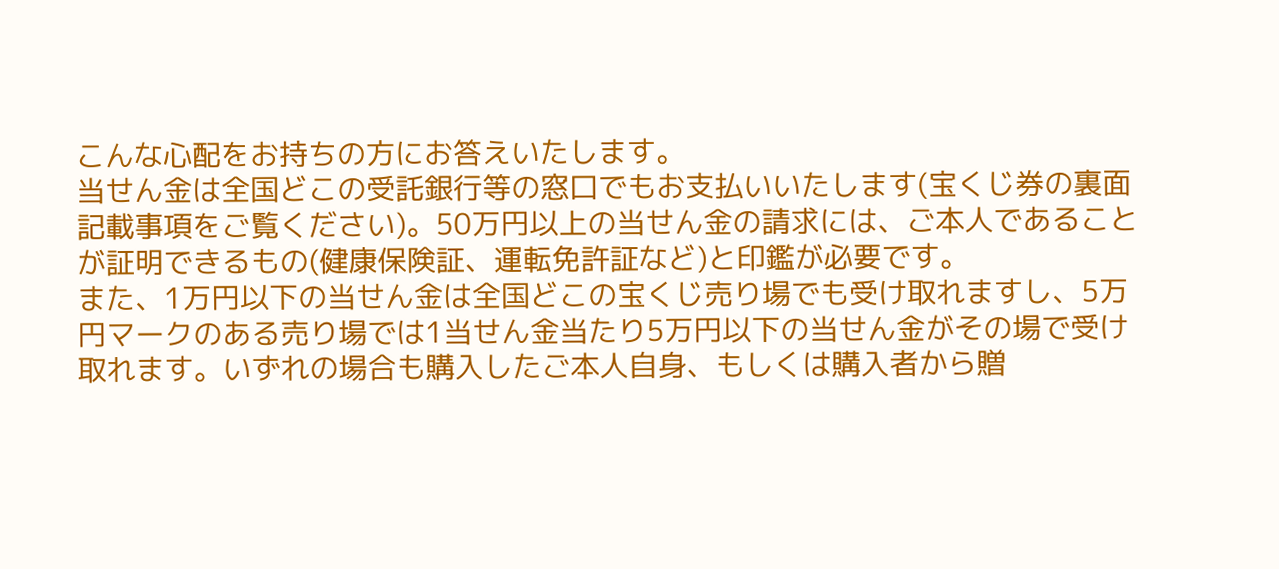こんな心配をお持ちの方にお答えいたします。
当せん金は全国どこの受託銀行等の窓口でもお支払いいたします(宝くじ券の裏面記載事項をご覧ください)。50万円以上の当せん金の請求には、ご本人であることが証明できるもの(健康保険証、運転免許証など)と印鑑が必要です。
また、1万円以下の当せん金は全国どこの宝くじ売り場でも受け取れますし、5万円マークのある売り場では1当せん金当たり5万円以下の当せん金がその場で受け取れます。いずれの場合も購入したご本人自身、もしくは購入者から贈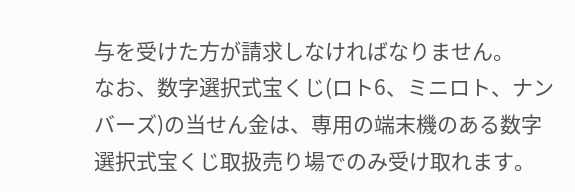与を受けた方が請求しなければなりません。
なお、数字選択式宝くじ(ロト6、ミニロト、ナンバーズ)の当せん金は、専用の端末機のある数字選択式宝くじ取扱売り場でのみ受け取れます。